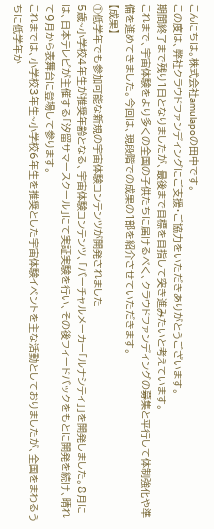こんにちは。株式会社amulapoの田中です。
この度は、弊社クラウドファンディングにご支援・ご協力をいただきありがとうございます。
期間終了まで残り1日となりましたが、最後まで目標を目指して突き進みたいと考えています。
これまで、宇宙体験をより多くの全国の子供たちに届けるべく、クラウドファンディングの募集と平行して体制強化や準備を進めてきました。今回は、現段階での成果の1部を紹介させていただきます。
【成果】
①低学年でも参加可能な新規の宇宙体験コンテンツが開発されました
5歳~小学校4年生が推奨年齢となる、宇宙体験コンテンツ、「バーチャルメーカー「ルナシティ」」を開発しました。8月には、日本テレビが主催する「汐留サマースクール」にて実証実験を行い、その後フィードバックをもとに開発を続け、晴れて9月から表舞台に登場して参ります。
これまでは、小学校3年生~小学校6年生を推奨とした宇宙体験イベントを主な活動としておりましたが、全国をまわるうちに低学年か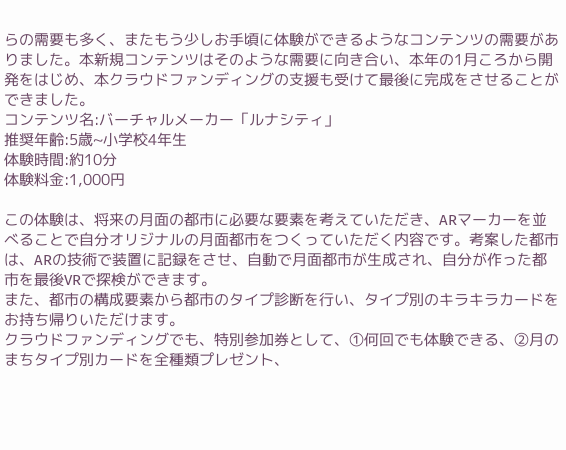らの需要も多く、またもう少しお手頃に体験ができるようなコンテンツの需要がありました。本新規コンテンツはそのような需要に向き合い、本年の1月ころから開発をはじめ、本クラウドファンディングの支援も受けて最後に完成をさせることができました。
コンテンツ名:バーチャルメーカー「ルナシティ」
推奨年齢:5歳~小学校4年生
体験時間:約10分
体験料金:1,000円

この体験は、将来の月面の都市に必要な要素を考えていただき、ARマーカーを並べることで自分オリジナルの月面都市をつくっていただく内容です。考案した都市は、ARの技術で装置に記録をさせ、自動で月面都市が生成され、自分が作った都市を最後VRで探検ができます。
また、都市の構成要素から都市のタイプ診断を行い、タイプ別のキラキラカードをお持ち帰りいただけます。
クラウドファンディングでも、特別参加券として、①何回でも体験できる、②月のまちタイプ別カードを全種類プレゼント、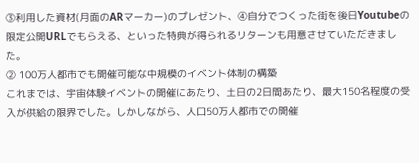③利用した資材(月面のARマーカー)のプレゼント、④自分でつくった街を後日Youtubeの限定公開URLでもらえる、といった特典が得られるリターンも用意させていただきました。
② 100万人都市でも開催可能な中規模のイベント体制の構築
これまでは、宇宙体験イベントの開催にあたり、土日の2日間あたり、最大150名程度の受入が供給の限界でした。しかしながら、人口50万人都市での開催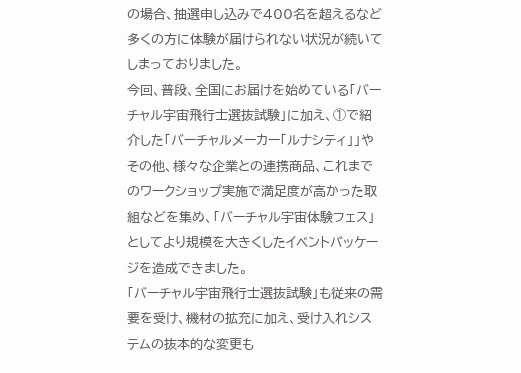の場合、抽選申し込みで400名を超えるなど多くの方に体験が届けられない状況が続いてしまっておりました。
今回、普段、全国にお届けを始めている「バーチャル宇宙飛行士選抜試験」に加え、①で紹介した「バーチャルメーカー「ルナシティ」」やその他、様々な企業との連携商品、これまでのワークショップ実施で満足度が高かった取組などを集め、「バーチャル宇宙体験フェス」としてより規模を大きくしたイベントパッケージを造成できました。
「バーチャル宇宙飛行士選抜試験」も従来の需要を受け、機材の拡充に加え、受け入れシステムの抜本的な変更も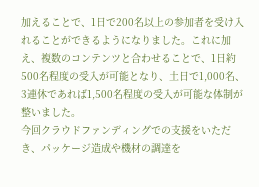加えることで、1日で200名以上の参加者を受け入れることができるようになりました。これに加え、複数のコンテンツと合わせることで、1日約500名程度の受入が可能となり、土日で1,000名、3連休であれば1,500名程度の受入が可能な体制が整いました。
今回クラウドファンディングでの支援をいただき、パッケージ造成や機材の調達を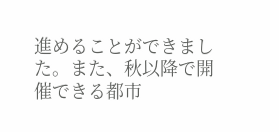進めることができました。また、秋以降で開催できる都市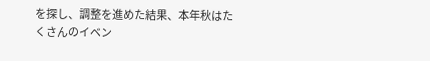を探し、調整を進めた結果、本年秋はたくさんのイベン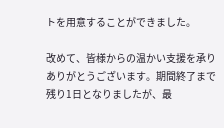トを用意することができました。

改めて、皆様からの温かい支援を承りありがとうございます。期間終了まで残り1日となりましたが、最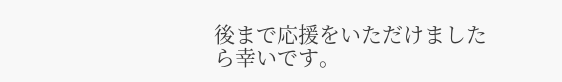後まで応援をいただけましたら幸いです。